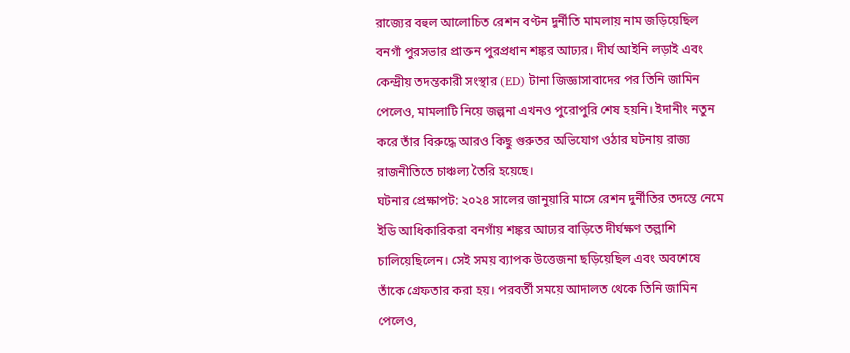রাজ্যের বহুল আলোচিত রেশন বণ্টন দুর্নীতি মামলায় নাম জড়িয়েছিল বনগাঁ পুরসভার প্রাক্তন পুরপ্রধান শঙ্কর আঢ্যর। দীর্ঘ আইনি লড়াই এবং কেন্দ্রীয় তদন্তকারী সংস্থার (ED) টানা জিজ্ঞাসাবাদের পর তিনি জামিন পেলেও, মামলাটি নিয়ে জল্পনা এখনও পুরোপুরি শেষ হয়নি। ইদানীং নতুন করে তাঁর বিরুদ্ধে আরও কিছু গুরুতর অভিযোগ ওঠার ঘটনায় রাজ্য রাজনীতিতে চাঞ্চল্য তৈরি হয়েছে।
ঘটনার প্রেক্ষাপট: ২০২৪ সালের জানুয়ারি মাসে রেশন দুর্নীতির তদন্তে নেমে ইডি আধিকারিকরা বনগাঁয় শঙ্কর আঢ্যর বাড়িতে দীর্ঘক্ষণ তল্লাশি চালিয়েছিলেন। সেই সময় ব্যাপক উত্তেজনা ছড়িয়েছিল এবং অবশেষে তাঁকে গ্রেফতার করা হয়। পরবর্তী সময়ে আদালত থেকে তিনি জামিন পেলেও,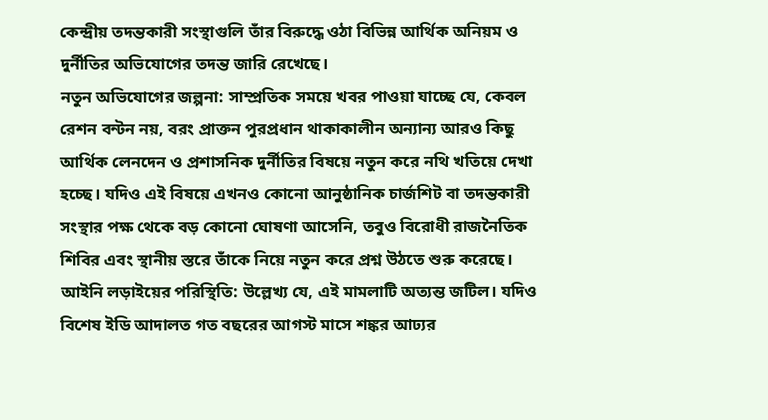কেন্দ্রীয় তদন্তকারী সংস্থাগুলি তাঁর বিরুদ্ধে ওঠা বিভিন্ন আর্থিক অনিয়ম ও দুর্নীতির অভিযোগের তদন্ত জারি রেখেছে।
নতুন অভিযোগের জল্পনা: সাম্প্রতিক সময়ে খবর পাওয়া যাচ্ছে যে, কেবল রেশন বন্টন নয়, বরং প্রাক্তন পুরপ্রধান থাকাকালীন অন্যান্য আরও কিছু আর্থিক লেনদেন ও প্রশাসনিক দুর্নীতির বিষয়ে নতুন করে নথি খতিয়ে দেখা হচ্ছে। যদিও এই বিষয়ে এখনও কোনো আনুষ্ঠানিক চার্জশিট বা তদন্তকারী সংস্থার পক্ষ থেকে বড় কোনো ঘোষণা আসেনি, তবুও বিরোধী রাজনৈতিক শিবির এবং স্থানীয় স্তরে তাঁকে নিয়ে নতুন করে প্রশ্ন উঠতে শুরু করেছে।
আইনি লড়াইয়ের পরিস্থিতি: উল্লেখ্য যে, এই মামলাটি অত্যন্ত জটিল। যদিও বিশেষ ইডি আদালত গত বছরের আগস্ট মাসে শঙ্কর আঢ্যর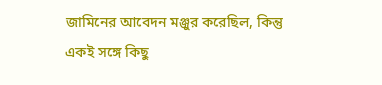জামিনের আবেদন মঞ্জুর করেছিল, কিন্তু একই সঙ্গে কিছু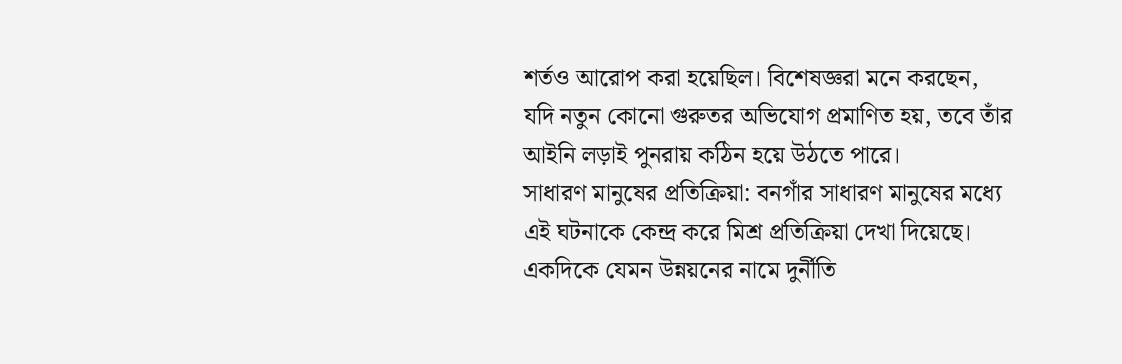শর্তও আরোপ করা হয়েছিল। বিশেষজ্ঞরা মনে করছেন, যদি নতুন কোনো গুরুতর অভিযোগ প্রমাণিত হয়, তবে তাঁর আইনি লড়াই পুনরায় কঠিন হয়ে উঠতে পারে।
সাধারণ মানুষের প্রতিক্রিয়া: বনগাঁর সাধারণ মানুষের মধ্যে এই ঘটনাকে কেন্দ্র করে মিশ্র প্রতিক্রিয়া দেখা দিয়েছে। একদিকে যেমন উন্নয়নের নামে দুর্নীতি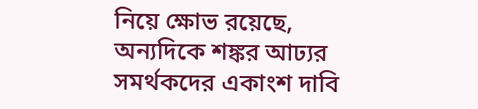নিয়ে ক্ষোভ রয়েছে, অন্যদিকে শঙ্কর আঢ্যর সমর্থকদের একাংশ দাবি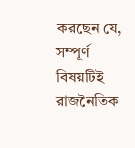করছেন যে, সম্পূর্ণ বিষয়টিই রাজনৈতিক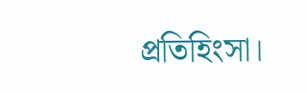প্রতিহিংসা।